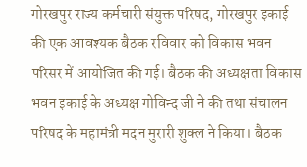गोरखपुर राज्य कर्मचारी संयुक्त परिषद, गोरखपुर इकाई की एक आवश्यक बैठक रविवार को विकास भवन परिसर में आयोजित की गई। बैठक की अध्यक्षता विकास भवन इकाई के अध्यक्ष गोविन्द जी ने की तथा संचालन परिषद के महामंत्री मदन मुरारी शुक्ल ने किया। बैठक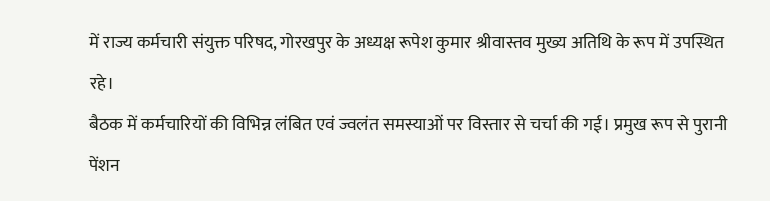में राज्य कर्मचारी संयुक्त परिषद, गोरखपुर के अध्यक्ष रूपेश कुमार श्रीवास्तव मुख्य अतिथि के रूप में उपस्थित रहे।
बैठक में कर्मचारियों की विभिन्न लंबित एवं ज्वलंत समस्याओं पर विस्तार से चर्चा की गई। प्रमुख रूप से पुरानी पेंशन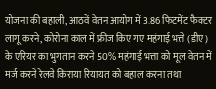योजना की बहाली, आठवें वेतन आयोग में 3.86 फिटमेंट फैक्टर लागू करने, कोरोना काल में फ्रीज किए गए महंगाई भत्ते (डीए) के एरियर का भुगतान करने 50% महंगाई भत्ता को मूल वेतन में मर्ज करने रेलवे किराया रियायत को बहाल करना तथा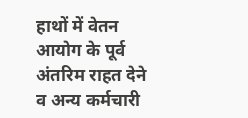हाथों में वेतन आयोग के पूर्व अंतरिम राहत देने व अन्य कर्मचारी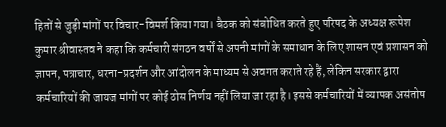हितों से जुड़ी मांगों पर विचार-विमर्श किया गया। बैठक को संबोधित करते हुए परिषद के अध्यक्ष रूपेश कुमार श्रीवास्तव ने कहा कि कर्मचारी संगठन वर्षों से अपनी मांगों के समाधान के लिए शासन एवं प्रशासन को ज्ञापन, पत्राचार, धरना-प्रदर्शन और आंदोलन के माध्यम से अवगत कराते रहे हैं, लेकिन सरकार द्वारा कर्मचारियों की जायज मांगों पर कोई ठोस निर्णय नहीं लिया जा रहा है। इससे कर्मचारियों में व्यापक असंतोष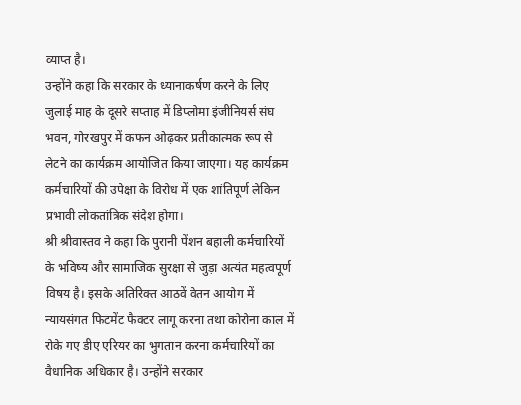व्याप्त है।
उन्होंने कहा कि सरकार के ध्यानाकर्षण करने के लिए जुलाई माह के दूसरे सप्ताह में डिप्लोमा इंजीनियर्स संघ भवन, गोरखपुर में कफन ओढ़कर प्रतीकात्मक रूप से लेटने का कार्यक्रम आयोजित किया जाएगा। यह कार्यक्रम कर्मचारियों की उपेक्षा के विरोध में एक शांतिपूर्ण लेकिन प्रभावी लोकतांत्रिक संदेश होगा।
श्री श्रीवास्तव ने कहा कि पुरानी पेंशन बहाली कर्मचारियों के भविष्य और सामाजिक सुरक्षा से जुड़ा अत्यंत महत्वपूर्ण विषय है। इसके अतिरिक्त आठवें वेतन आयोग में न्यायसंगत फिटमेंट फैक्टर लागू करना तथा कोरोना काल में रोके गए डीए एरियर का भुगतान करना कर्मचारियों का वैधानिक अधिकार है। उन्होंने सरकार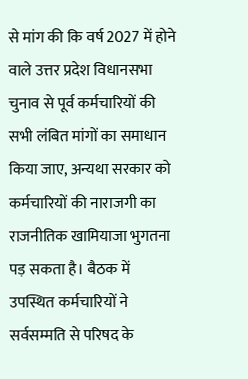से मांग की कि वर्ष 2027 में होने वाले उत्तर प्रदेश विधानसभा चुनाव से पूर्व कर्मचारियों की सभी लंबित मांगों का समाधान किया जाए, अन्यथा सरकार को कर्मचारियों की नाराजगी का राजनीतिक खामियाजा भुगतना पड़ सकता है। बैठक में उपस्थित कर्मचारियों ने सर्वसम्मति से परिषद के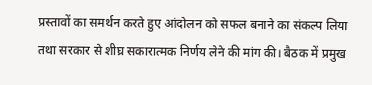प्रस्तावों का समर्थन करते हुए आंदोलन को सफल बनाने का संकल्प लिया तथा सरकार से शीघ्र सकारात्मक निर्णय लेने की मांग की। बैठक में प्रमुख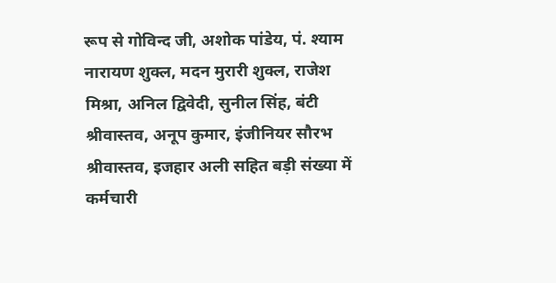रूप से गोविन्द जी, अशोक पांडेय, पं. श्याम नारायण शुक्ल, मदन मुरारी शुक्ल, राजेश मिश्रा, अनिल द्विवेदी, सुनील सिंह, बंटी श्रीवास्तव, अनूप कुमार, इंजीनियर सौरभ श्रीवास्तव, इजहार अली सहित बड़ी संख्या में कर्मचारी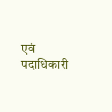एवं पदाधिकारी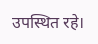उपस्थित रहे।